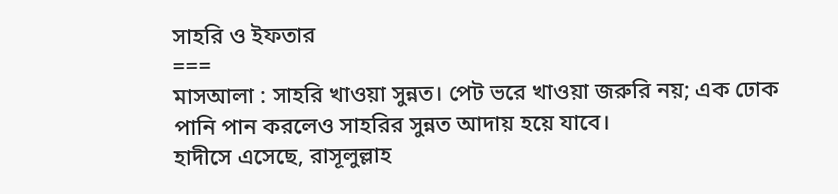সাহরি ও ইফতার
===
মাসআলা : সাহরি খাওয়া সুন্নত। পেট ভরে খাওয়া জরুরি নয়; এক ঢোক পানি পান করলেও সাহরির সুন্নত আদায় হয়ে যাবে।
হাদীসে এসেছে, রাসূলুল্লাহ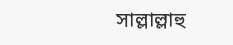সাল্লাল্লাহু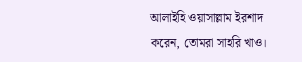আলাইহি ওয়াসাল্লাম ইরশাদ করেন, তোমরা সাহরি খাও।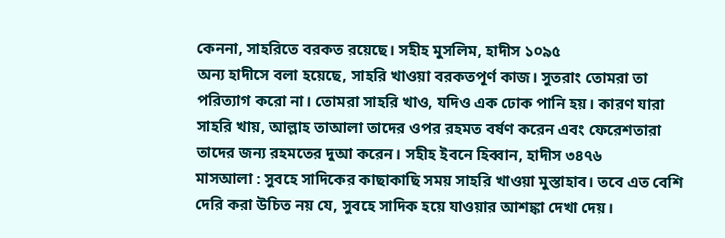কেননা, সাহরিতে বরকত রয়েছে। সহীহ মুসলিম, হাদীস ১০৯৫
অন্য হাদীসে বলা হয়েছে, সাহরি খাওয়া বরকতপূর্ণ কাজ। সুতরাং তোমরা তা পরিত্যাগ করো না। তোমরা সাহরি খাও, যদিও এক ঢোক পানি হয়। কারণ যারা সাহরি খায়, আল্লাহ তাআলা তাদের ওপর রহমত বর্ষণ করেন এবং ফেরেশতারা তাদের জন্য রহমতের দুআ করেন। সহীহ ইবনে হিব্বান, হাদীস ৩৪৭৬
মাসআলা : সুবহে সাদিকের কাছাকাছি সময় সাহরি খাওয়া মুস্তাহাব। তবে এত বেশি দেরি করা উচিত নয় যে, সুবহে সাদিক হয়ে যাওয়ার আশঙ্কা দেখা দেয়।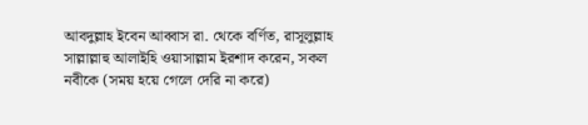আবদুল্লাহ ইবেন আব্বাস রা. থেকে বর্ণিত, রাসূলুল্লাহ সাল্লাল্লাহু আলাইহি ওয়াসাল্লাম ইরশাদ করেন, সকল নবীকে (সময় হয়ে গেলে দেরি না করে)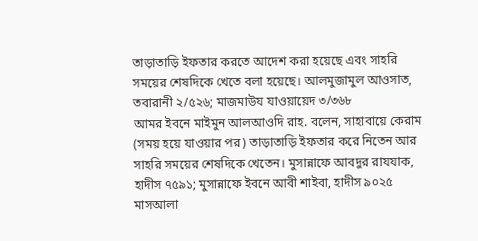তাড়াতাড়ি ইফতার করতে আদেশ করা হয়েছে এবং সাহরি সময়ের শেষদিকে খেতে বলা হয়েছে। আলমুজামুল আওসাত, তবারানী ২/৫২৬; মাজমাউয যাওয়ায়েদ ৩/৩৬৮
আমর ইবনে মাইমুন আলআওদি রাহ. বলেন, সাহাবায়ে কেরাম (সময় হয়ে যাওয়ার পর) তাড়াতাড়ি ইফতার করে নিতেন আর সাহরি সময়ের শেষদিকে খেতেন। মুসান্নাফে আবদুর রাযযাক, হাদীস ৭৫৯১; মুসান্নাফে ইবনে আবী শাইবা, হাদীস ৯০২৫
মাসআলা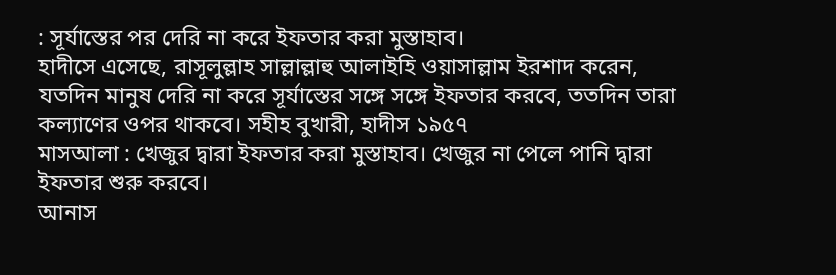: সূর্যাস্তের পর দেরি না করে ইফতার করা মুস্তাহাব।
হাদীসে এসেছে, রাসূলুল্লাহ সাল্লাল্লাহু আলাইহি ওয়াসাল্লাম ইরশাদ করেন, যতদিন মানুষ দেরি না করে সূর্যাস্তের সঙ্গে সঙ্গে ইফতার করবে, ততদিন তারা কল্যাণের ওপর থাকবে। সহীহ বুখারী, হাদীস ১৯৫৭
মাসআলা : খেজুর দ্বারা ইফতার করা মুস্তাহাব। খেজুর না পেলে পানি দ্বারা ইফতার শুরু করবে।
আনাস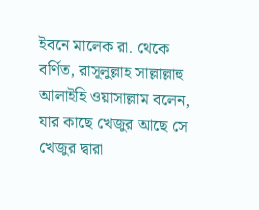ইবনে মালেক রা. থেকে বর্ণিত, রাসূলুল্লাহ সাল্লাল্লাহু আলাইহি ওয়াসাল্লাম বলেন, যার কাছে খেজুর আছে সে খেজুর দ্বারা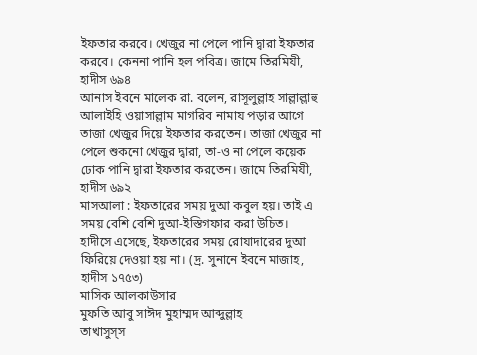ইফতার করবে। খেজুর না পেলে পানি দ্বারা ইফতার করবে। কেননা পানি হল পবিত্র। জামে তিরমিযী, হাদীস ৬৯৪
আনাস ইবনে মালেক রা. বলেন, রাসূলুল্লাহ সাল্লাল্লাহু আলাইহি ওয়াসাল্লাম মাগরিব নামায পড়ার আগে তাজা খেজুর দিয়ে ইফতার করতেন। তাজা খেজুর না পেলে শুকনো খেজুর দ্বারা, তা-ও না পেলে কয়েক ঢোক পানি দ্বারা ইফতার করতেন। জামে তিরমিযী, হাদীস ৬৯২
মাসআলা : ইফতারের সময় দুআ কবুল হয়। তাই এ সময় বেশি বেশি দুআ-ইস্তিগফার করা উচিত।
হাদীসে এসেছে, ইফতারের সময় রোযাদারের দুআ ফিরিয়ে দেওয়া হয় না। (দ্র. সুনানে ইবনে মাজাহ, হাদীস ১৭৫৩)
মাসিক আলকাউসার
মুফতি আবু সাঈদ মুহাম্মদ আব্দুল্লাহ
তাখাসুস্স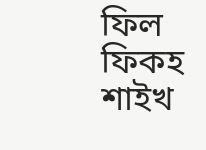ফিল ফিকহ শাইখ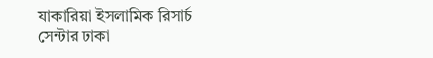যাকারিয়া ইসলামিক রিসার্চ সেন্টার ঢাকা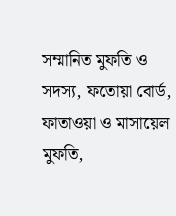সম্মানিত মুফতি ও সদস্য, ফতোয়া বোর্ড, ফাতাওয়া ও মাসায়েল
মুফতি,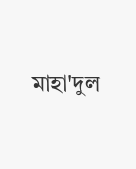মাহা'দুল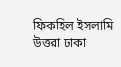ফিকহিল ইসলামি উত্তরা ঢাকা